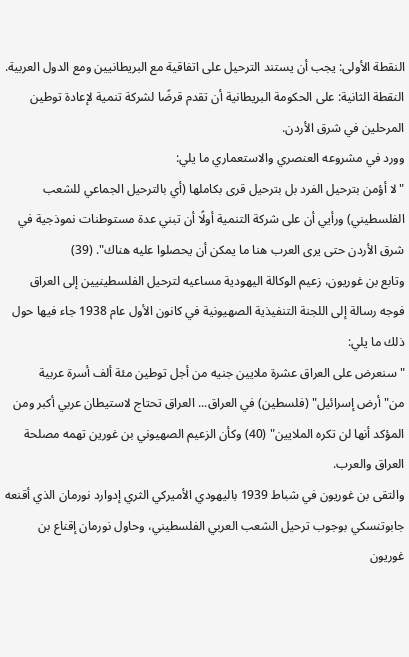النقطة الأولى: يجب أن يستند الترحيل على اتفاقية مع البريطانيين ومع الدول العربية.
النقطة الثانية: على الحكومة البريطانية أن تقدم قرضًا لشركة تنمية لإعادة توطين المرحلين في شرق الأردن.
وورد في مشروعه العنصري والاستعماري ما يلي:
"لا أؤمن بترحيل الفرد بل بترحيل قرى بكاملها (أي بالترحيل الجماعي للشعب الفلسطيني) ورأيي أن على شركة التنمية أولًا أن تبني عدة مستوطنات نموذجية في شرق الأردن حتى يرى العرب هنا ما يمكن أن يحصلوا عليه هناك". (39)
وتابع بن غوريون، زعيم الوكالة اليهودية مساعيه لترحيل الفلسطينيين إلى العراق فوجه رسالة إلى اللجنة التنفيذية الصهيونية في كانون الأول عام 1938 جاء فيها حول ذلك ما يلي:
"سنعرض على العراق عشرة ملايين جنيه من أجل توطين مئة ألف أسرة عربية من"أرض إسرائيل" (فلسطين) في العراق... العراق تحتاج لاستيطان عربي أكبر ومن المؤكد أنها لن تكره الملايين" (40) وكأن الزعيم الصهيوني بن غورين تهمه مصلحة العراق والعرب.
والتقى بن غوريون في شباط 1939 باليهودي الأميركي الثري إدوارد نورمان الذي أقنعه جابوتنسكي بوجوب ترحيل الشعب العربي الفلسطيني، وحاول نورمان إقناع بن غوريون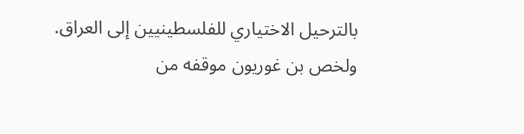بالترحيل الاختياري للفلسطينيين إلى العراق.
ولخص بن غوريون موقفه من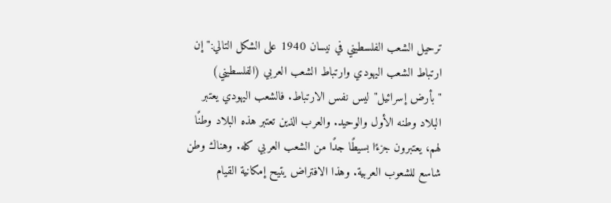ترحيل الشعب الفلسطيني في نيسان 1940 على الشكل التالي:"إن ارتباط الشعب اليهودي وارتباط الشعب العربي (الفلسطيني) "بأرض إسرائيل"ليس نفس الارتباط. فالشعب اليهودي يعتبر البلاد وطنه الأول والوحيد. والعرب الذين تعتبر هذه البلاد وطنًا لهم، يعتبرون جزءًا بسيطًا جدًا من الشعب العربي كله. وهناك وطن شاسع للشعوب العربية. وهذا الافتراض يتيح إمكانية القيام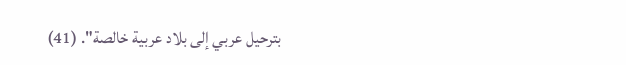بترحيل عربي إلى بلاد عربية خالصة". (41)